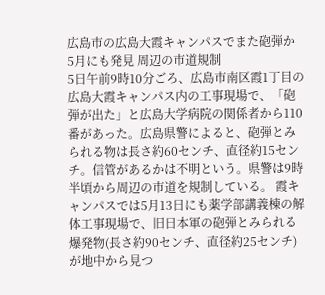広島市の広島大霞キャンパスでまた砲弾か 5月にも発見 周辺の市道規制
5日午前9時10分ごろ、広島市南区霞1丁目の広島大霞キャンパス内の工事現場で、「砲弾が出た」と広島大学病院の関係者から110番があった。広島県警によると、砲弾とみられる物は長さ約60センチ、直径約15センチ。信管があるかは不明という。県警は9時半頃から周辺の市道を規制している。 霞キャンパスでは5月13日にも薬学部講義棟の解体工事現場で、旧日本軍の砲弾とみられる爆発物(長さ約90センチ、直径約25センチ)が地中から見つ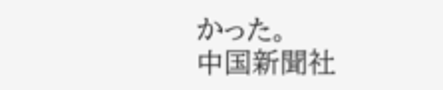かった。
中国新聞社